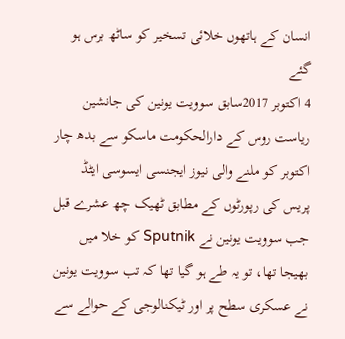انسان کے ہاتھوں خلائی تسخیر کو ساٹھ برس ہو گئے
4 اکتوبر 2017سابق سوویت یونین کی جانشین ریاست روس کے دارالحکومت ماسکو سے بدھ چار اکتوبر کو ملنے والی نیوز ایجنسی ایسوسی ایٹڈ پریس کی رپورٹوں کے مطابق ٹھیک چھ عشرے قبل جب سوویت یونین نے Sputnik کو خلا میں بھیجا تھا، تو یہ طے ہو گیا تھا کہ تب سوویت یونین نے عسکری سطح پر اور ٹیکنالوجی کے حوالے سے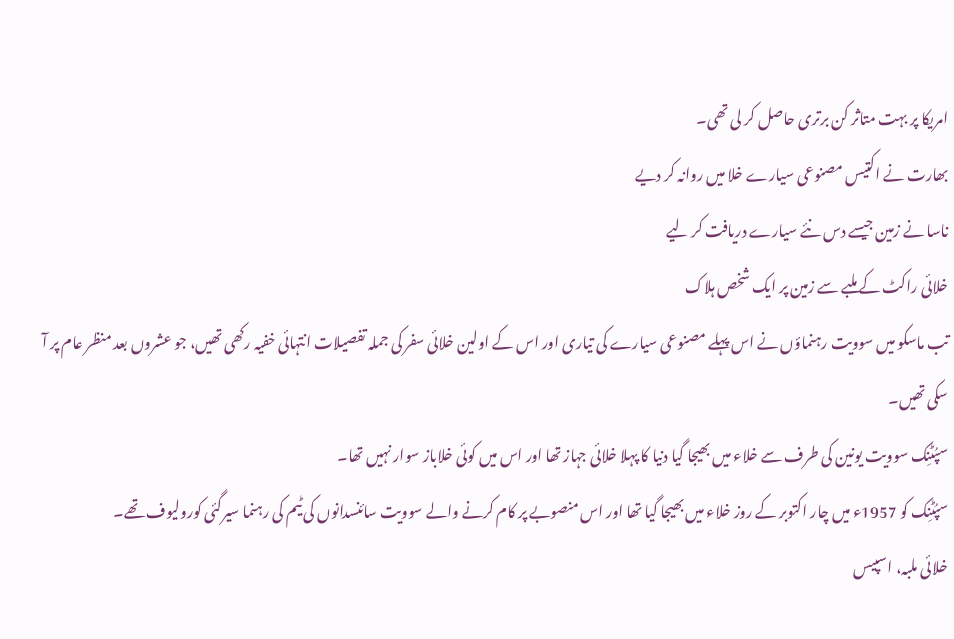امریکا پر بہت متاثر کن برتری حاصل کر لی تھی۔
بھارت نے اکتیس مصنوعی سیارے خلا میں روانہ کر دیے
ناسا نے زمین جیسے دس نئے سیارے دریافت کر لیے
خلائی راکٹ کے ملبے سے زمین پر ایک شخص ہلاک
تب ماسکو میں سوویت رہنماؤں نے اس پہلے مصنوعی سیارے کی تیاری اور اس کے اولین خلائی سفر کی جملہ تفصیلات انتہائی خفیہ رکھی تھیں، جو عشروں بعد منظر عام پر آ سکی تھیں۔
سپُٹنِک سوویت یونین کی طرف سے خلاء میں بھیجا گیا دنیا کا پہلا خلائی جہاز تھا اور اس میں کوئی خلاباز سوار نہیں تھا۔
سپُٹنِک کو 1957ء میں چار اکتوبر کے روز خلاء میں بھیجا گیا تھا اور اس منصوبے پر کام کرنے والے سوویت سائنسدانوں کی ٹیم کی رہنما سیرگئی کورولیوف تھے۔
خلائی ملبہ، اسپیس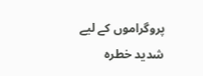پروگراموں کے لیے شدید خطرہ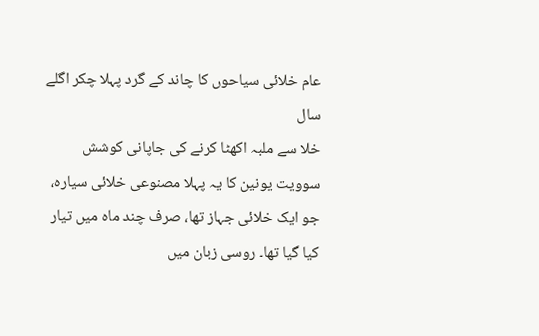عام خلائی سیاحوں کا چاند کے گرد پہلا چکر اگلے سال
خلا سے ملبہ اکھٹا کرنے کی جاپانی کوشش
سوویت یونین کا یہ پہلا مصنوعی خلائی سیارہ، جو ایک خلائی جہاز تھا، صرف چند ماہ میں تیار کیا گیا تھا۔ روسی زبان میں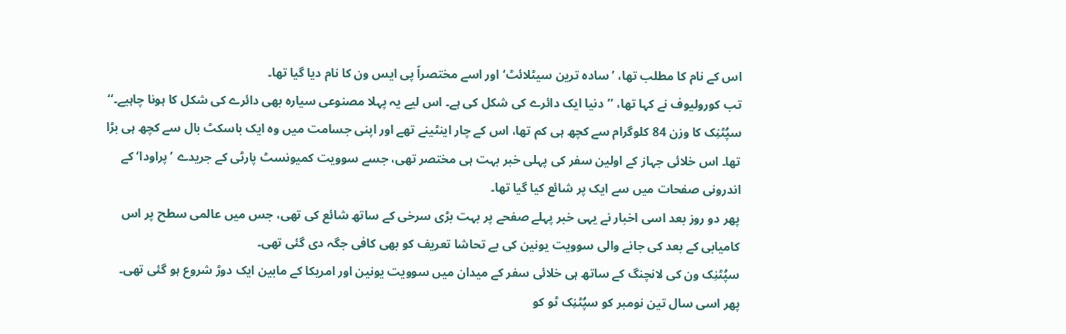اس کے نام کا مطلب تھا، ’سادہ ترین سیٹلائٹ‘ اور اسے مختصراً پی ایس ون کا نام دیا گیا تھا۔
تب کورولیوف نے کہا تھا، ’’دنیا ایک دائرے کی شکل کی ہے۔ اس لیے یہ پہلا مصنوعی سیارہ بھی دائرے کی شکل کا ہونا چاہیے۔‘‘
سپُٹنِک کا وزن 84 کلوگرام سے کچھ ہی کم تھا، اس کے چار اینٹینے تھے اور اپنی جسامت میں وہ ایک باسکٹ بال سے کچھ ہی بڑا تھا۔ اس خلائی جہاز کے اولین سفر کی پہلی خبر بہت ہی مختصر تھی، جسے سوویت کمیونسٹ پارٹی کے جریدے ’پراودا‘ کے اندرونی صفحات میں سے ایک پر شائع کیا گیا تھا۔
پھر دو روز بعد اسی اخبار نے یہی خبر پہلے صفحے پر بہت بڑی سرخی کے ساتھ شائع کی تھی، جس میں عالمی سطح پر اس کامیابی کے بعد کی جانے والی سوویت یونین کی بے تحاشا تعریف کو بھی کافی جگہ دی گئی تھی۔
سپُٹنِک ون کی لانچنگ کے ساتھ ہی خلائی سفر کے میدان میں سوویت یونین اور امریکا کے مابین ایک دوڑ شروع ہو گئی تھی۔
پھر اسی سال تین نومبر کو سپُٹنِک ٹو کو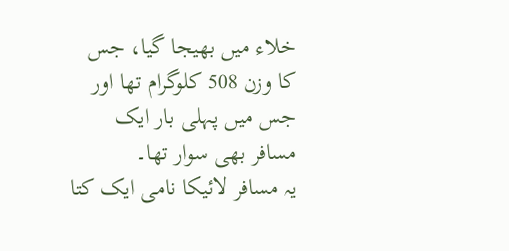خلاء میں بھیجا گیا، جس کا وزن 508 کلوگرام تھا اور جس میں پہلی بار ایک مسافر بھی سوار تھا۔
یہ مسافر لائیکا نامی ایک کتا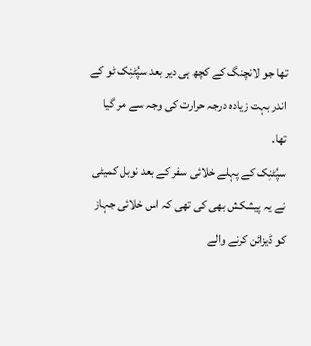تھا جو لانچنگ کے کچھ ہی دیر بعد سپُٹنِک ٹو کے اندر بہت زیادہ درجہ حرارت کی وجہ سے مر گیا تھا۔
سپُٹنِک کے پہلے خلائی سفر کے بعد نوبل کمیٹی نے یہ پیشکش بھی کی تھی کہ اس خلائی جہاز کو ڈیزائن کرنے والے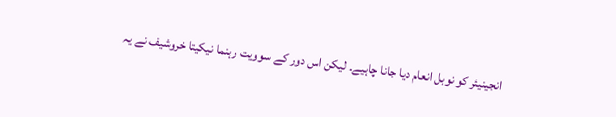انجینیئر کو نوبل انعام دیا جانا چاہیے۔ لیکن اس دور کے سوویت رہنما نیکیتا خروشیف نے یہ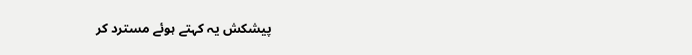پیشکش یہ کہتے ہوئے مسترد کر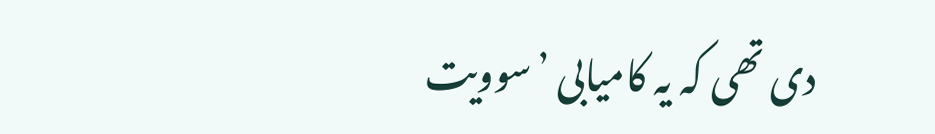دی تھی کہ یہ کامیابی ’سوویت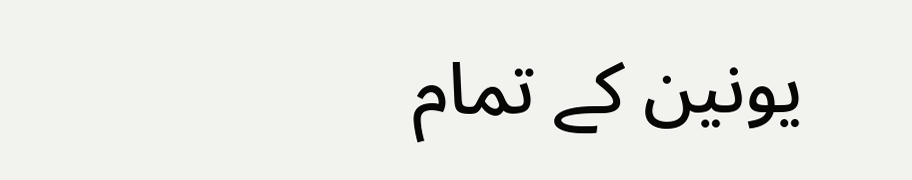یونین کے تمام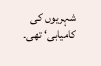شہریوں کی کامیابی‘ تھی۔